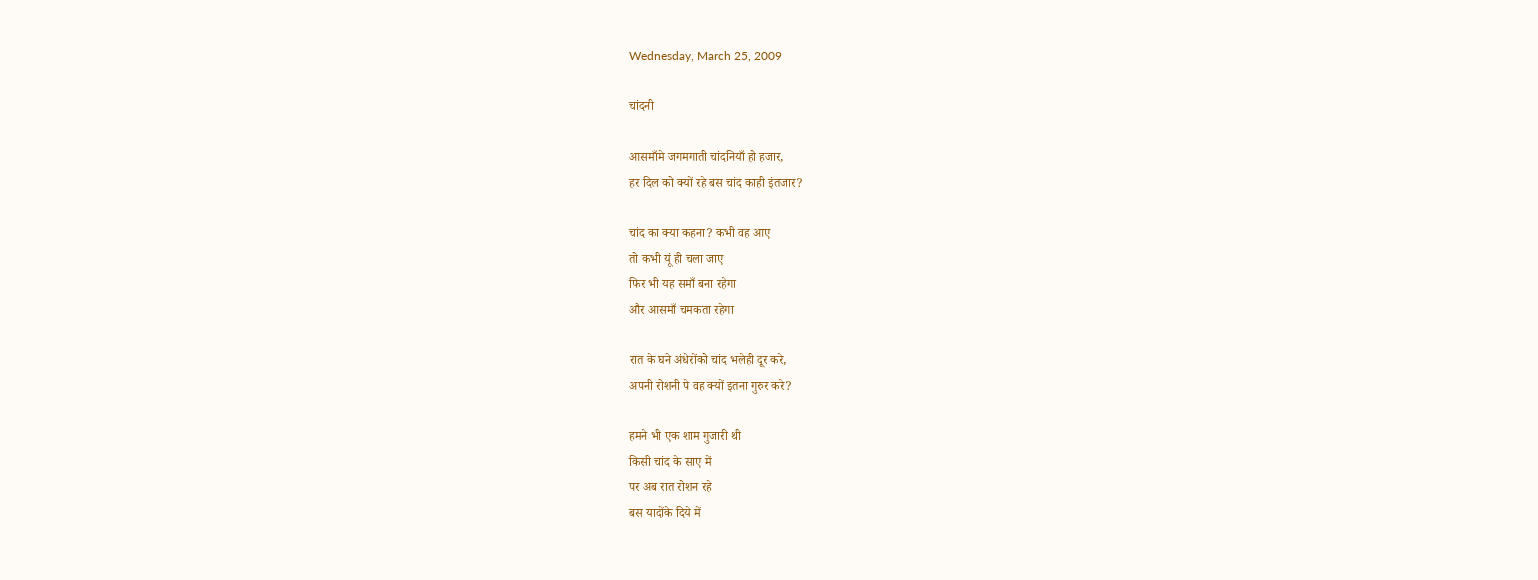Wednesday, March 25, 2009

चांदनी

आसमाँमे जगमगाती चांदनियाँ हो हजार,
हर दिल को क्यों रहे बस चांद काही इंतजार?

चांद का क्या कहना? कभी वह आए
तो कभी यूं ही चला जाए
फिर भी यह समाँ बना रहेगा
और आसमाँ चमकता रहेगा

रात के घने अंधेरोंको चांद भलेही दूर करे,
अपनी रोशनी पे वह क्यों इतना गुरुर करे?

हमने भी एक शाम गुजारी थी
किसी चांद के साए में
पर अब रात रोशन रहे
बस यादोंके दिये में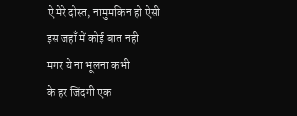ऐ मेरे दोस्त, नामुमकिन हो ऐसी
इस जहाँ में कोई बात नही
मगर ये ना भूलना कभी
के हर जिंदगी एक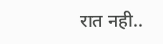रात नही..